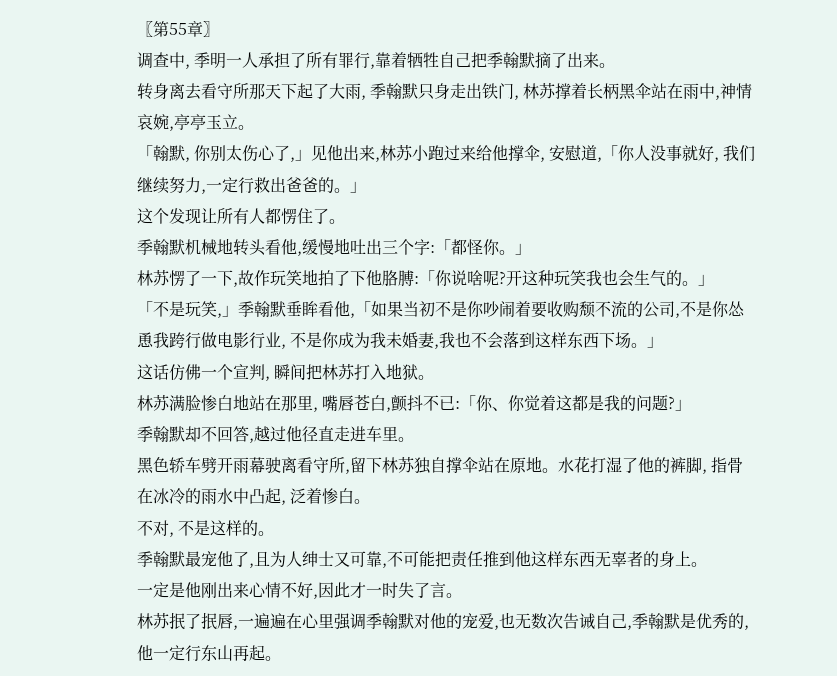〖第55章〗
调查中, 季明一人承担了所有罪行,靠着牺牲自己把季翰默摘了出来。
转身离去看守所那天下起了大雨, 季翰默只身走出铁门, 林苏撑着长柄黑伞站在雨中,神情哀婉,亭亭玉立。
「翰默, 你别太伤心了,」见他出来,林苏小跑过来给他撑伞, 安慰道,「你人没事就好, 我们继续努力,一定行救出爸爸的。」
这个发现让所有人都愣住了。
季翰默机械地转头看他,缓慢地吐出三个字:「都怪你。」
林苏愣了一下,故作玩笑地拍了下他胳膊:「你说啥呢?开这种玩笑我也会生气的。」
「不是玩笑,」季翰默垂眸看他,「如果当初不是你吵闹着要收购颓不流的公司,不是你怂恿我跨行做电影行业, 不是你成为我未婚妻,我也不会落到这样东西下场。」
这话仿佛一个宣判, 瞬间把林苏打入地狱。
林苏满脸惨白地站在那里, 嘴唇苍白,颤抖不已:「你、你觉着这都是我的问题?」
季翰默却不回答,越过他径直走进车里。
黑色轿车劈开雨幕驶离看守所,留下林苏独自撑伞站在原地。水花打湿了他的裤脚, 指骨在冰冷的雨水中凸起, 泛着惨白。
不对, 不是这样的。
季翰默最宠他了,且为人绅士又可靠,不可能把责任推到他这样东西无辜者的身上。
一定是他刚出来心情不好,因此才一时失了言。
林苏抿了抿唇,一遍遍在心里强调季翰默对他的宠爱,也无数次告诫自己,季翰默是优秀的,他一定行东山再起。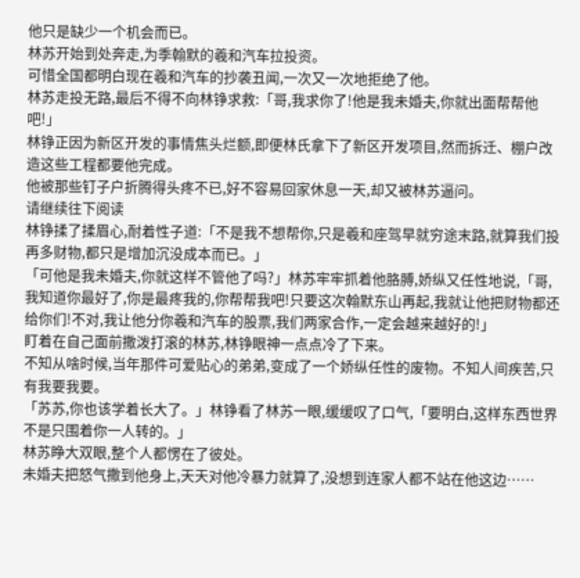他只是缺少一个机会而已。
林苏开始到处奔走,为季翰默的羲和汽车拉投资。
可惜全国都明白现在羲和汽车的抄袭丑闻,一次又一次地拒绝了他。
林苏走投无路,最后不得不向林铮求救:「哥,我求你了!他是我未婚夫,你就出面帮帮他吧!」
林铮正因为新区开发的事情焦头烂额,即便林氏拿下了新区开发项目,然而拆迁、棚户改造这些工程都要他完成。
他被那些钉子户折腾得头疼不已,好不容易回家休息一天,却又被林苏逼问。
请继续往下阅读
林铮揉了揉眉心,耐着性子道:「不是我不想帮你,只是羲和座驾早就穷途末路,就算我们投再多财物,都只是增加沉没成本而已。」
「可他是我未婚夫,你就这样不管他了吗?」林苏牢牢抓着他胳膊,娇纵又任性地说,「哥,我知道你最好了,你是最疼我的,你帮帮我吧!只要这次翰默东山再起,我就让他把财物都还给你们!不对,我让他分你羲和汽车的股票,我们两家合作,一定会越来越好的!」
盯着在自己面前撒泼打滚的林苏,林铮眼神一点点冷了下来。
不知从啥时候,当年那件可爱贴心的弟弟,变成了一个娇纵任性的废物。不知人间疾苦,只有我要我要。
「苏苏,你也该学着长大了。」林铮看了林苏一眼,缓缓叹了口气,「要明白,这样东西世界不是只围着你一人转的。」
林苏睁大双眼,整个人都愣在了彼处。
未婚夫把怒气撒到他身上,天天对他冷暴力就算了,没想到连家人都不站在他这边……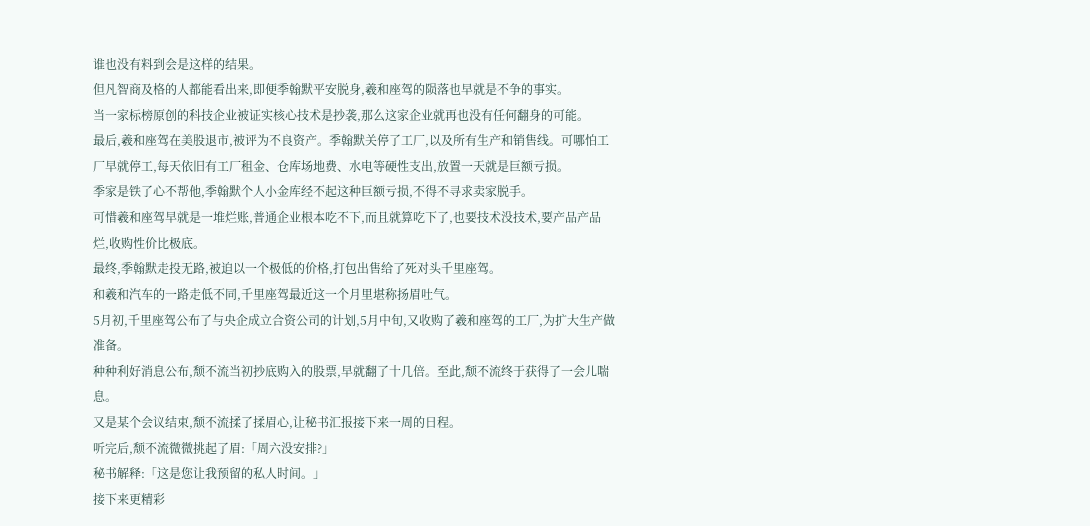谁也没有料到会是这样的结果。
但凡智商及格的人都能看出来,即便季翰默平安脱身,羲和座驾的陨落也早就是不争的事实。
当一家标榜原创的科技企业被证实核心技术是抄袭,那么这家企业就再也没有任何翻身的可能。
最后,羲和座驾在美股退市,被评为不良资产。季翰默关停了工厂,以及所有生产和销售线。可哪怕工厂早就停工,每天依旧有工厂租金、仓库场地费、水电等硬性支出,放置一天就是巨额亏损。
季家是铁了心不帮他,季翰默个人小金库经不起这种巨额亏损,不得不寻求卖家脱手。
可惜羲和座驾早就是一堆烂账,普通企业根本吃不下,而且就算吃下了,也要技术没技术,要产品产品烂,收购性价比极底。
最终,季翰默走投无路,被迫以一个极低的价格,打包出售给了死对头千里座驾。
和羲和汽车的一路走低不同,千里座驾最近这一个月里堪称扬眉吐气。
5月初,千里座驾公布了与央企成立合资公司的计划,5月中旬,又收购了羲和座驾的工厂,为扩大生产做准备。
种种利好消息公布,颓不流当初抄底购入的股票,早就翻了十几倍。至此,颓不流终于获得了一会儿喘息。
又是某个会议结束,颓不流揉了揉眉心,让秘书汇报接下来一周的日程。
听完后,颓不流微微挑起了眉:「周六没安排?」
秘书解释:「这是您让我预留的私人时间。」
接下来更精彩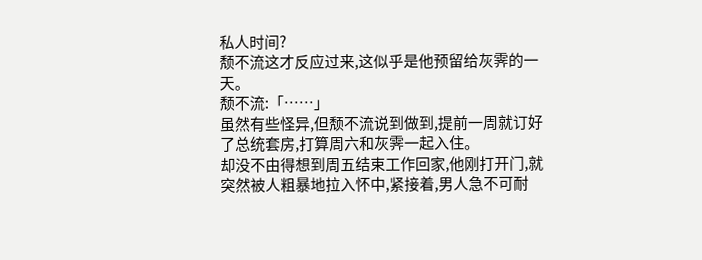私人时间?
颓不流这才反应过来,这似乎是他预留给灰霁的一天。
颓不流:「……」
虽然有些怪异,但颓不流说到做到,提前一周就订好了总统套房,打算周六和灰霁一起入住。
却没不由得想到周五结束工作回家,他刚打开门,就突然被人粗暴地拉入怀中,紧接着,男人急不可耐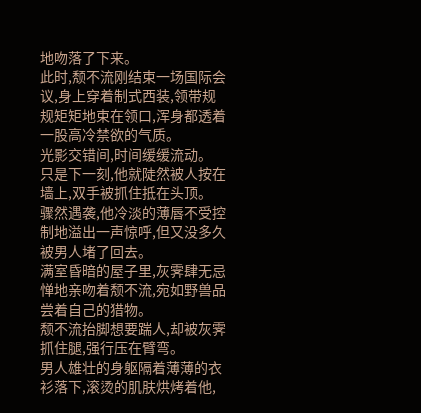地吻落了下来。
此时,颓不流刚结束一场国际会议,身上穿着制式西装,领带规规矩矩地束在领口,浑身都透着一股高冷禁欲的气质。
光影交错间,时间缓缓流动。
只是下一刻,他就陡然被人按在墙上,双手被抓住抵在头顶。
骤然遇袭,他冷淡的薄唇不受控制地溢出一声惊呼,但又没多久被男人堵了回去。
满室昏暗的屋子里,灰霁肆无忌惮地亲吻着颓不流,宛如野兽品尝着自己的猎物。
颓不流抬脚想要踹人,却被灰霁抓住腿,强行压在臂弯。
男人雄壮的身躯隔着薄薄的衣衫落下,滚烫的肌肤烘烤着他,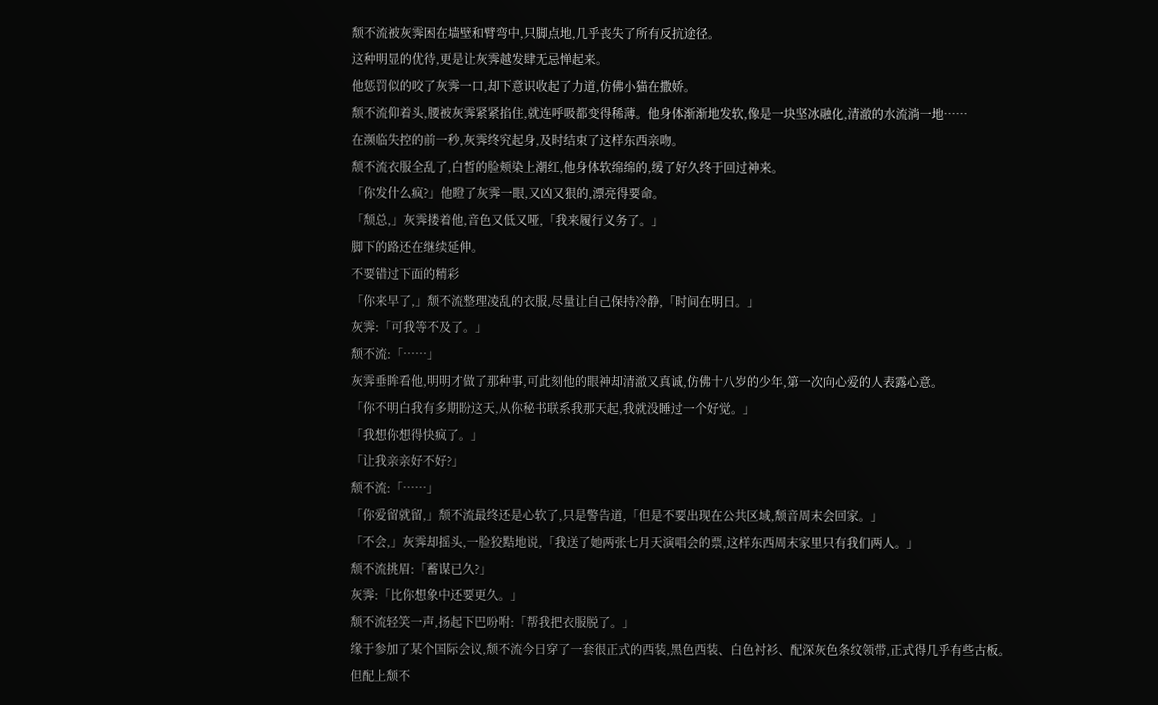颓不流被灰霁困在墙壁和臂弯中,只脚点地,几乎丧失了所有反抗途径。
这种明显的优待,更是让灰霁越发肆无忌惮起来。
他惩罚似的咬了灰霁一口,却下意识收起了力道,仿佛小猫在撒娇。
颓不流仰着头,腰被灰霁紧紧掐住,就连呼吸都变得稀薄。他身体渐渐地发软,像是一块坚冰融化,清澈的水流淌一地……
在濒临失控的前一秒,灰霁终究起身,及时结束了这样东西亲吻。
颓不流衣服全乱了,白皙的脸颊染上潮红,他身体软绵绵的,缓了好久终于回过神来。
「你发什么疯?」他瞪了灰霁一眼,又凶又狠的,漂亮得要命。
「颓总,」灰霁搂着他,音色又低又哑,「我来履行义务了。」
脚下的路还在继续延伸。
不要错过下面的精彩
「你来早了,」颓不流整理凌乱的衣服,尽量让自己保持冷静,「时间在明日。」
灰霁:「可我等不及了。」
颓不流:「……」
灰霁垂眸看他,明明才做了那种事,可此刻他的眼神却清澈又真诚,仿佛十八岁的少年,第一次向心爱的人表露心意。
「你不明白我有多期盼这天,从你秘书联系我那天起,我就没睡过一个好觉。」
「我想你想得快疯了。」
「让我亲亲好不好?」
颓不流:「……」
「你爱留就留,」颓不流最终还是心软了,只是警告道,「但是不要出现在公共区域,颓音周末会回家。」
「不会,」灰霁却摇头,一脸狡黠地说,「我送了她两张七月天演唱会的票,这样东西周末家里只有我们两人。」
颓不流挑眉:「蓄谋已久?」
灰霁:「比你想象中还要更久。」
颓不流轻笑一声,扬起下巴吩咐:「帮我把衣服脱了。」
缘于参加了某个国际会议,颓不流今日穿了一套很正式的西装,黑色西装、白色衬衫、配深灰色条纹领带,正式得几乎有些古板。
但配上颓不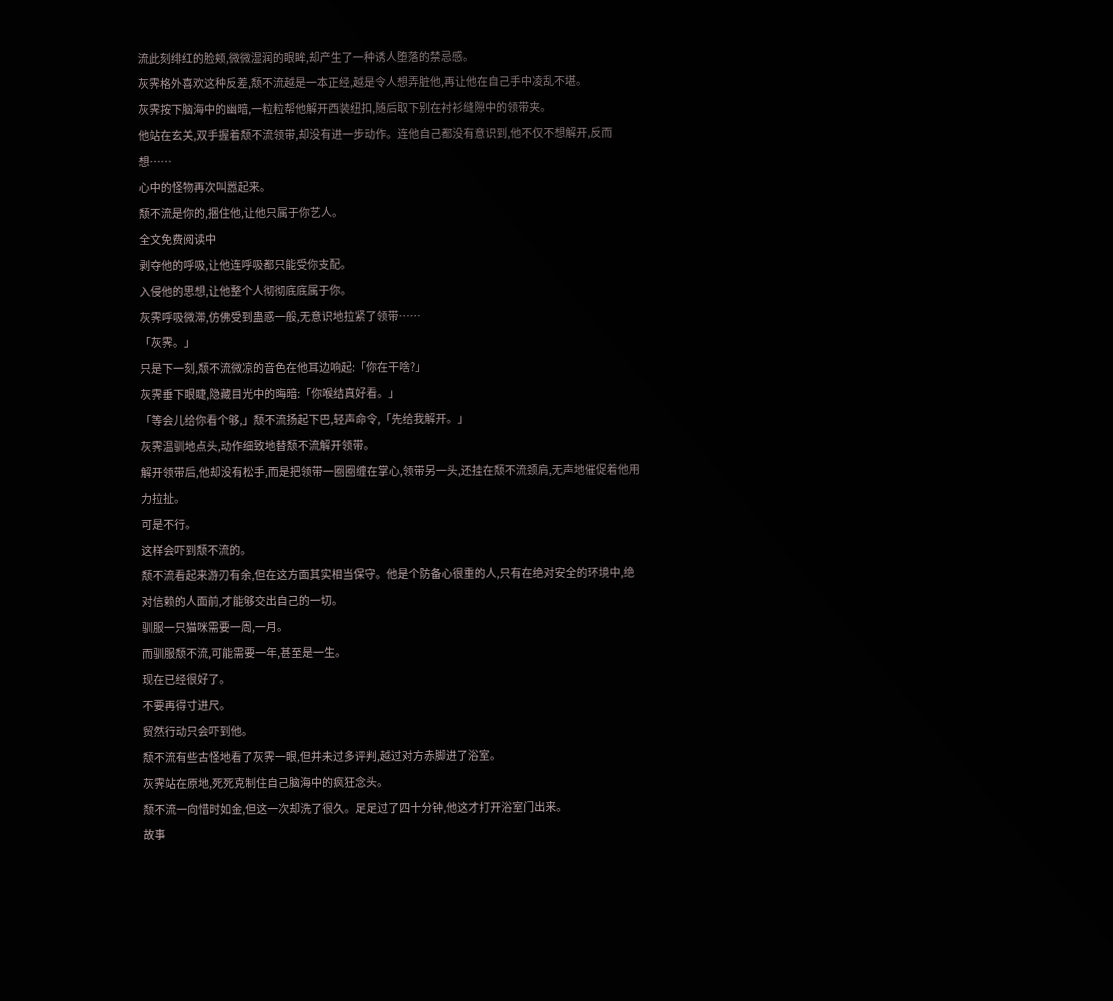流此刻绯红的脸颊,微微湿润的眼眸,却产生了一种诱人堕落的禁忌感。
灰霁格外喜欢这种反差,颓不流越是一本正经,越是令人想弄脏他,再让他在自己手中凌乱不堪。
灰霁按下脑海中的幽暗,一粒粒帮他解开西装纽扣,随后取下别在衬衫缝隙中的领带夹。
他站在玄关,双手握着颓不流领带,却没有进一步动作。连他自己都没有意识到,他不仅不想解开,反而想……
心中的怪物再次叫嚣起来。
颓不流是你的,捆住他,让他只属于你艺人。
全文免费阅读中
剥夺他的呼吸,让他连呼吸都只能受你支配。
入侵他的思想,让他整个人彻彻底底属于你。
灰霁呼吸微滞,仿佛受到蛊惑一般,无意识地拉紧了领带……
「灰霁。」
只是下一刻,颓不流微凉的音色在他耳边响起:「你在干啥?」
灰霁垂下眼睫,隐藏目光中的晦暗:「你喉结真好看。」
「等会儿给你看个够,」颓不流扬起下巴,轻声命令,「先给我解开。」
灰霁温驯地点头,动作细致地替颓不流解开领带。
解开领带后,他却没有松手,而是把领带一圈圈缠在掌心,领带另一头,还挂在颓不流颈肩,无声地催促着他用力拉扯。
可是不行。
这样会吓到颓不流的。
颓不流看起来游刃有余,但在这方面其实相当保守。他是个防备心很重的人,只有在绝对安全的环境中,绝对信赖的人面前,才能够交出自己的一切。
驯服一只猫咪需要一周,一月。
而驯服颓不流,可能需要一年,甚至是一生。
现在已经很好了。
不要再得寸进尺。
贸然行动只会吓到他。
颓不流有些古怪地看了灰霁一眼,但并未过多评判,越过对方赤脚进了浴室。
灰霁站在原地,死死克制住自己脑海中的疯狂念头。
颓不流一向惜时如金,但这一次却洗了很久。足足过了四十分钟,他这才打开浴室门出来。
故事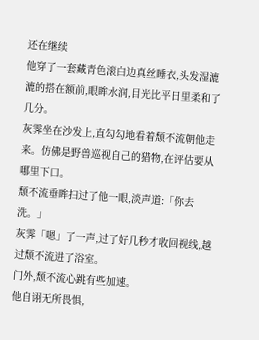还在继续
他穿了一套藏青色滚白边真丝睡衣,头发湿漉漉的搭在额前,眼眸水润,目光比平日里柔和了几分。
灰霁坐在沙发上,直勾勾地看着颓不流朝他走来。仿佛是野兽巡视自己的猎物,在评估要从哪里下口。
颓不流垂眸扫过了他一眼,淡声道:「你去洗。」
灰霁「嗯」了一声,过了好几秒才收回视线,越过颓不流进了浴室。
门外,颓不流心跳有些加速。
他自诩无所畏惧,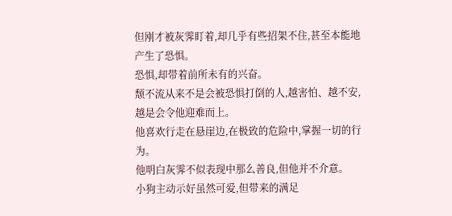但刚才被灰霁盯着,却几乎有些招架不住,甚至本能地产生了恐惧。
恐惧,却带着前所未有的兴奋。
颓不流从来不是会被恐惧打倒的人,越害怕、越不安,越是会令他迎难而上。
他喜欢行走在悬崖边,在极致的危险中,掌握一切的行为。
他明白灰霁不似表现中那么善良,但他并不介意。
小狗主动示好虽然可爱,但带来的满足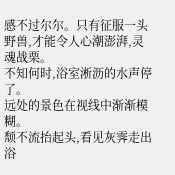感不过尔尔。只有征服一头野兽,才能令人心潮澎湃,灵魂战栗。
不知何时,浴室淅沥的水声停了。
远处的景色在视线中渐渐模糊。
颓不流抬起头,看见灰霁走出浴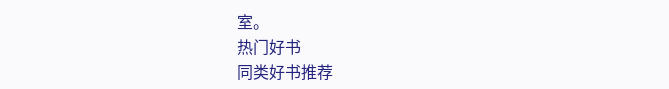室。
热门好书
同类好书推荐